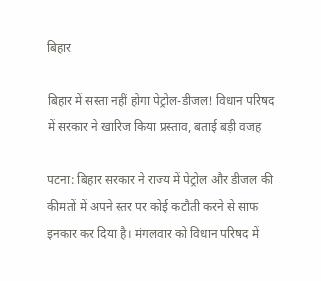बिहार

बिहार में सस्ता नहीं होगा पेट्रोल-डीजल! विधान परिषद में सरकार ने खारिज किया प्रस्ताव, बताई बड़ी वजह

पटना: बिहार सरकार ने राज्य में पेट्रोल और डीजल की कीमतों में अपने स्तर पर कोई कटौती करने से साफ इनकार कर दिया है। मंगलवार को विधान परिषद में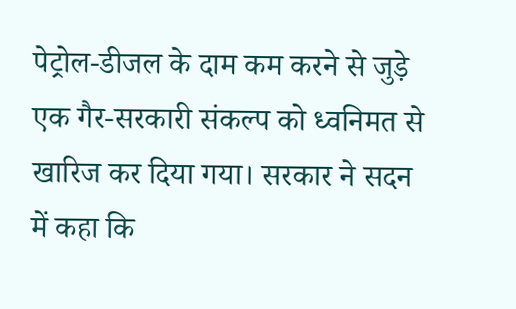पेट्रोल-डीजल के दाम कम करने से जुड़े एक गैर-सरकारी संकल्प को ध्वनिमत से खारिज कर दिया गया। सरकार ने सदन में कहा कि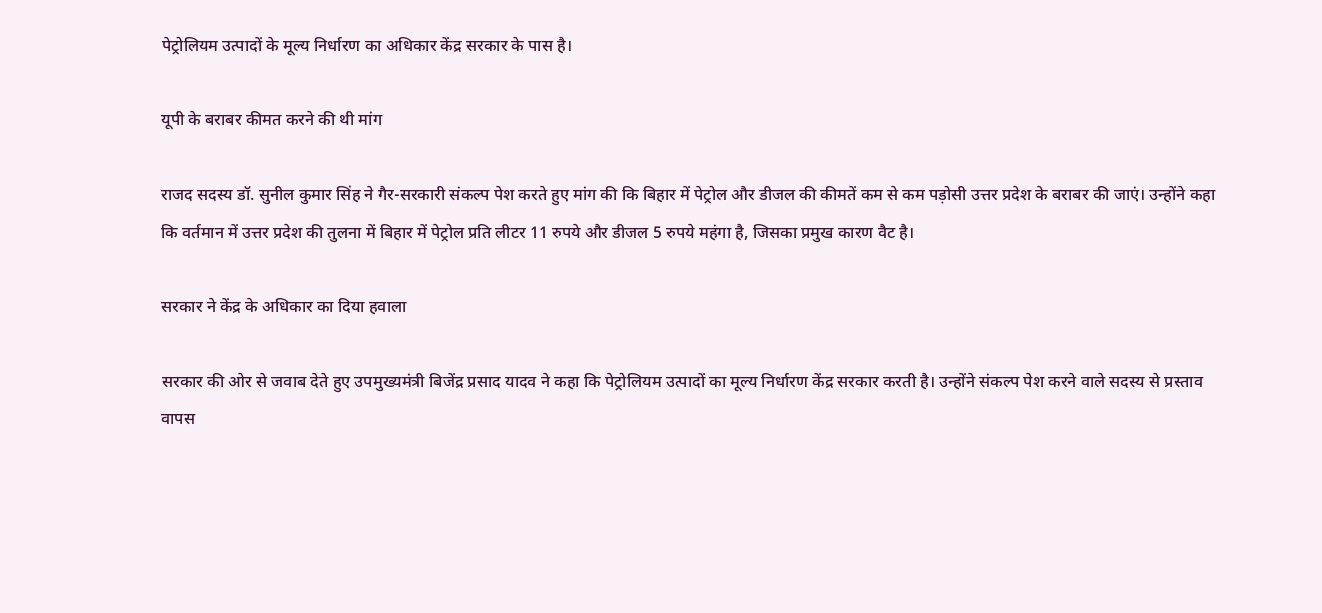पेट्रोलियम उत्पादों के मूल्य निर्धारण का अधिकार केंद्र सरकार के पास है।

यूपी के बराबर कीमत करने की थी मांग

राजद सदस्य डॉ. सुनील कुमार सिंह ने गैर-सरकारी संकल्प पेश करते हुए मांग की कि बिहार में पेट्रोल और डीजल की कीमतें कम से कम पड़ोसी उत्तर प्रदेश के बराबर की जाएं। उन्होंने कहा कि वर्तमान में उत्तर प्रदेश की तुलना में बिहार में पेट्रोल प्रति लीटर 11 रुपये और डीजल 5 रुपये महंगा है, जिसका प्रमुख कारण वैट है।

सरकार ने केंद्र के अधिकार का दिया हवाला

सरकार की ओर से जवाब देते हुए उपमुख्यमंत्री बिजेंद्र प्रसाद यादव ने कहा कि पेट्रोलियम उत्पादों का मूल्य निर्धारण केंद्र सरकार करती है। उन्होंने संकल्प पेश करने वाले सदस्य से प्रस्ताव वापस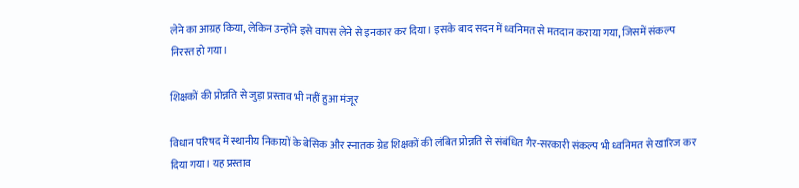लेने का आग्रह किया, लेकिन उन्होंने इसे वापस लेने से इनकार कर दिया। इसके बाद सदन में ध्वनिमत से मतदान कराया गया, जिसमें संकल्प निरस्त हो गया।

शिक्षकों की प्रोन्नति से जुड़ा प्रस्ताव भी नहीं हुआ मंजूर

विधान परिषद में स्थानीय निकायों के बेसिक और स्नातक ग्रेड शिक्षकों की लंबित प्रोन्नति से संबंधित गैर-सरकारी संकल्प भी ध्वनिमत से खारिज कर दिया गया। यह प्रस्ताव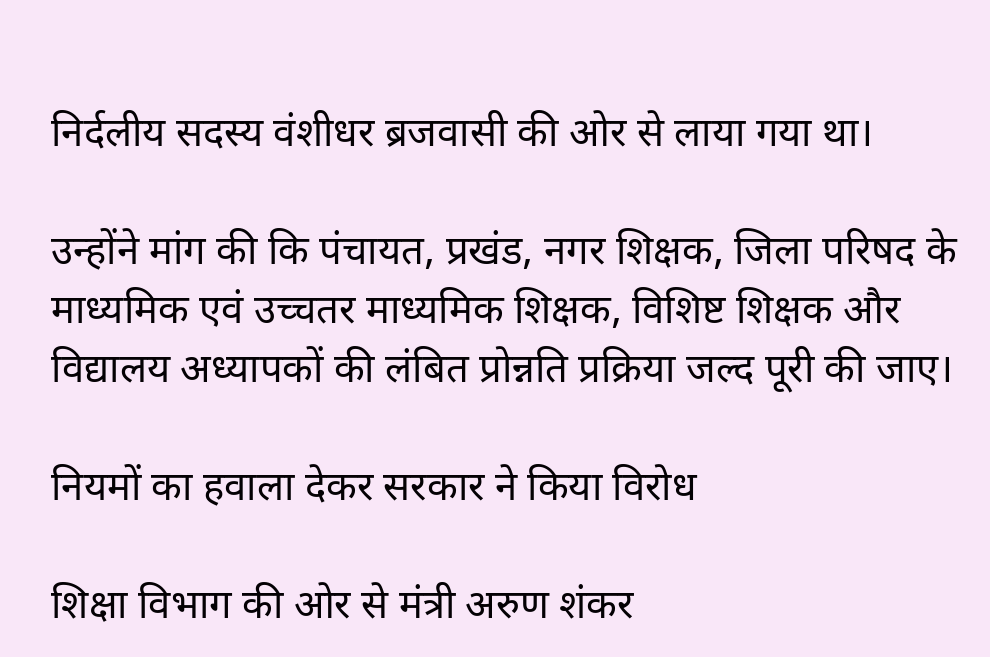निर्दलीय सदस्य वंशीधर ब्रजवासी की ओर से लाया गया था।

उन्होंने मांग की कि पंचायत, प्रखंड, नगर शिक्षक, जिला परिषद के माध्यमिक एवं उच्चतर माध्यमिक शिक्षक, विशिष्ट शिक्षक और विद्यालय अध्यापकों की लंबित प्रोन्नति प्रक्रिया जल्द पूरी की जाए।

नियमों का हवाला देकर सरकार ने किया विरोध

शिक्षा विभाग की ओर से मंत्री अरुण शंकर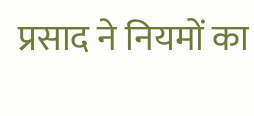प्रसाद ने नियमों का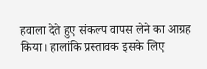हवाला देते हुए संकल्प वापस लेने का आग्रह किया। हालांकि प्रस्तावक इसके लिए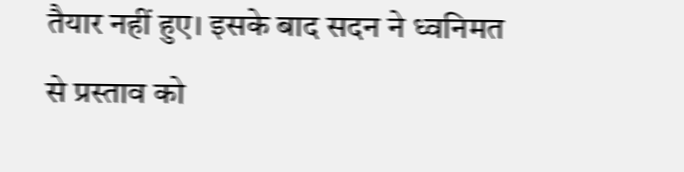तैयार नहीं हुए। इसके बाद सदन ने ध्वनिमत से प्रस्ताव को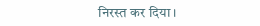निरस्त कर दिया।